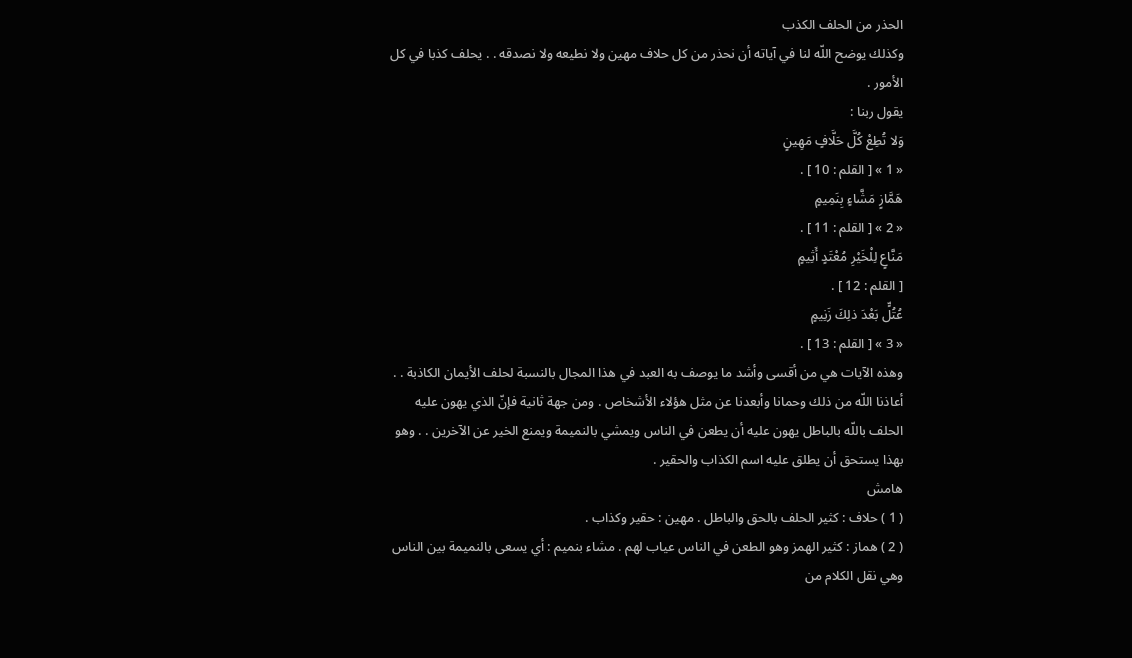الحذر من الحلف الكذب
وكذلك يوضح اللّه لنا في آياته أن نحذر من كل حلاف مهين ولا نطيعه ولا نصدقه . . يحلف كذبا في كل الأمور .
يقول ربنا :
وَلا تُطِعْ كُلَّ حَلَّافٍ مَهِينٍ
« 1 » [ القلم : 10 ] .
هَمَّازٍ مَشَّاءٍ بِنَمِيمٍ
« 2 » [ القلم : 11 ] .
مَنَّاعٍ لِلْخَيْرِ مُعْتَدٍ أَثِيمٍ
[ القلم : 12 ] .
عُتُلٍّ بَعْدَ ذلِكَ زَنِيمٍ
« 3 » [ القلم : 13 ] .
وهذه الآيات هي من أقسى وأشد ما يوصف به العبد في هذا المجال بالنسبة لحلف الأيمان الكاذبة . . أعاذنا اللّه من ذلك وحمانا وأبعدنا عن مثل هؤلاء الأشخاص . ومن جهة ثانية فإنّ الذي يهون عليه الحلف باللّه بالباطل يهون عليه أن يطعن في الناس ويمشي بالنميمة ويمنع الخير عن الآخرين . . وهو بهذا يستحق أن يطلق عليه اسم الكذاب والحقير .
هامش
( 1 ) حلاف : كثير الحلف بالحق والباطل . مهين : حقير وكذاب .
( 2 ) هماز : كثير الهمز وهو الطعن في الناس عياب لهم . مشاء بنميم : أي يسعى بالنميمة بين الناس وهي نقل الكلام من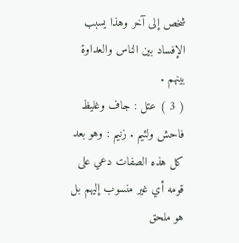شخص إلى آخر وهذا يسبب الإفساد بين الناس والعداوة بينهم .
( 3 ) عتل : جاف وغليظ فاحش ولئيم . زنيم : وهو بعد كل هذه الصفات دعي على قومه أي غير منسوب إليهم بل هو ملحق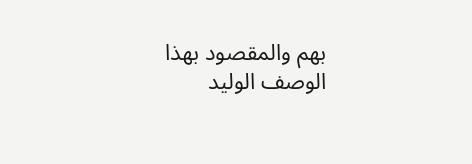بهم والمقصود بهذا الوصف الوليد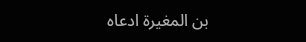بن المغيرة ادعاه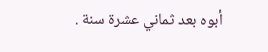أبوه بعد ثماني عشرة سنة .